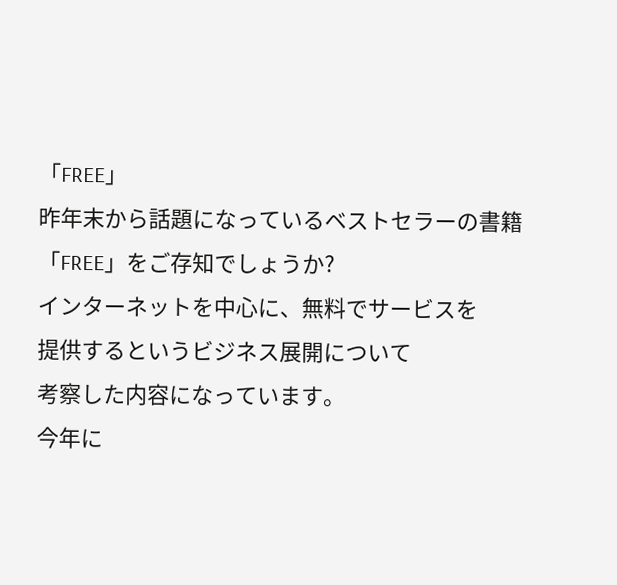「FREE」
昨年末から話題になっているベストセラーの書籍
「FREE」をご存知でしょうか?
インターネットを中心に、無料でサービスを
提供するというビジネス展開について
考察した内容になっています。
今年に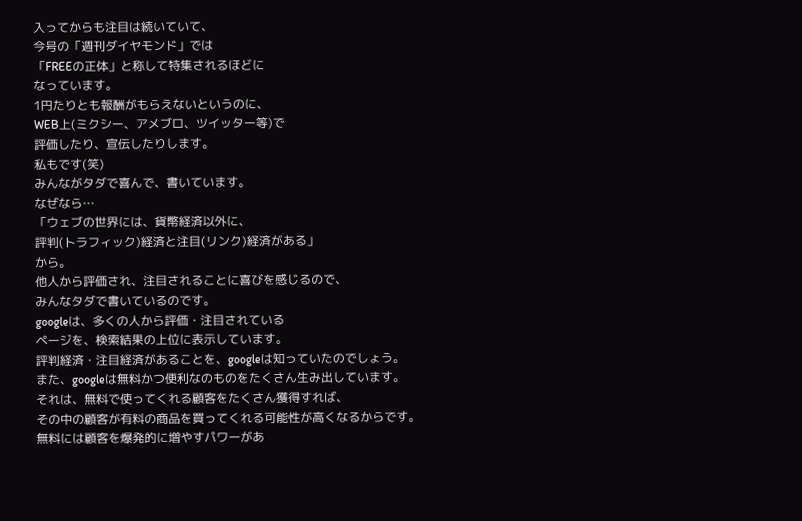入ってからも注目は続いていて、
今号の「週刊ダイヤモンド」では
「FREEの正体」と称して特集されるほどに
なっています。
1円たりとも報酬がもらえないというのに、
WEB上(ミクシー、アメブロ、ツイッター等)で
評価したり、宣伝したりします。
私もです(笑)
みんながタダで喜んで、書いています。
なぜなら…
「ウェブの世界には、貨幣経済以外に、
評判(トラフィック)経済と注目(リンク)経済がある」
から。
他人から評価され、注目されることに喜びを感じるので、
みんなタダで書いているのです。
googleは、多くの人から評価・注目されている
ページを、検索結果の上位に表示しています。
評判経済・注目経済があることを、googleは知っていたのでしょう。
また、googleは無料かつ便利なのものをたくさん生み出しています。
それは、無料で使ってくれる顧客をたくさん獲得すれば、
その中の顧客が有料の商品を買ってくれる可能性が高くなるからです。
無料には顧客を爆発的に増やすパワーがあ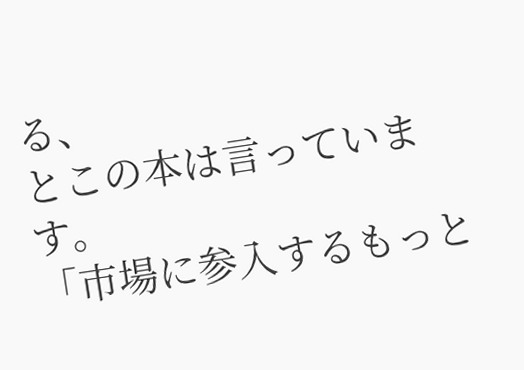る、
とこの本は言っています。
「市場に参入するもっと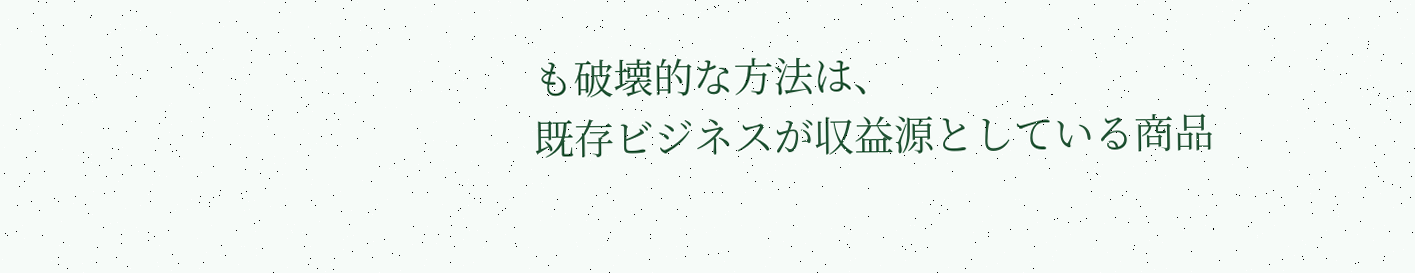も破壊的な方法は、
既存ビジネスが収益源としている商品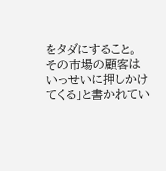をタダにすること。
その市場の顧客はいっせいに押しかけてくる」と書かれてい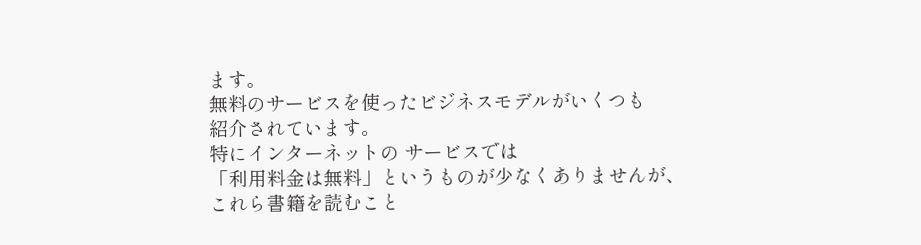ます。
無料のサービスを使ったビジネスモデルがいくつも
紹介されています。
特にインターネットの サービスでは
「利用料金は無料」というものが少なくありませんが、
これら書籍を読むこと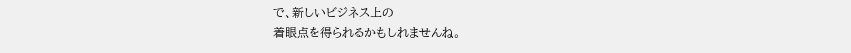で、新しいビジネス上の
着眼点を得られるかもしれませんね。